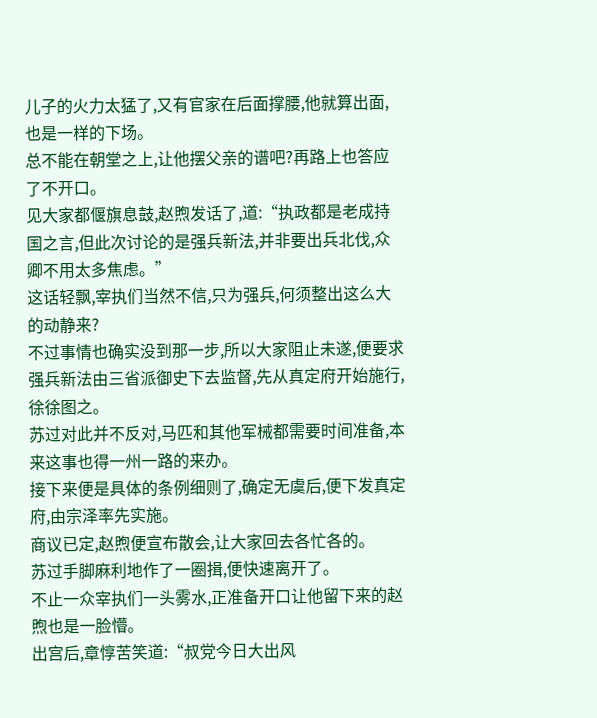儿子的火力太猛了,又有官家在后面撑腰,他就算出面,也是一样的下场。
总不能在朝堂之上,让他摆父亲的谱吧?再路上也答应了不开口。
见大家都偃旗息鼓,赵煦发话了,道:“执政都是老成持国之言,但此次讨论的是强兵新法,并非要出兵北伐,众卿不用太多焦虑。”
这话轻飘,宰执们当然不信,只为强兵,何须整出这么大的动静来?
不过事情也确实没到那一步,所以大家阻止未遂,便要求强兵新法由三省派御史下去监督,先从真定府开始施行,徐徐图之。
苏过对此并不反对,马匹和其他军械都需要时间准备,本来这事也得一州一路的来办。
接下来便是具体的条例细则了,确定无虞后,便下发真定府,由宗泽率先实施。
商议已定,赵煦便宣布散会,让大家回去各忙各的。
苏过手脚麻利地作了一圈揖,便快速离开了。
不止一众宰执们一头雾水,正准备开口让他留下来的赵煦也是一脸懵。
出宫后,章惇苦笑道:“叔党今日大出风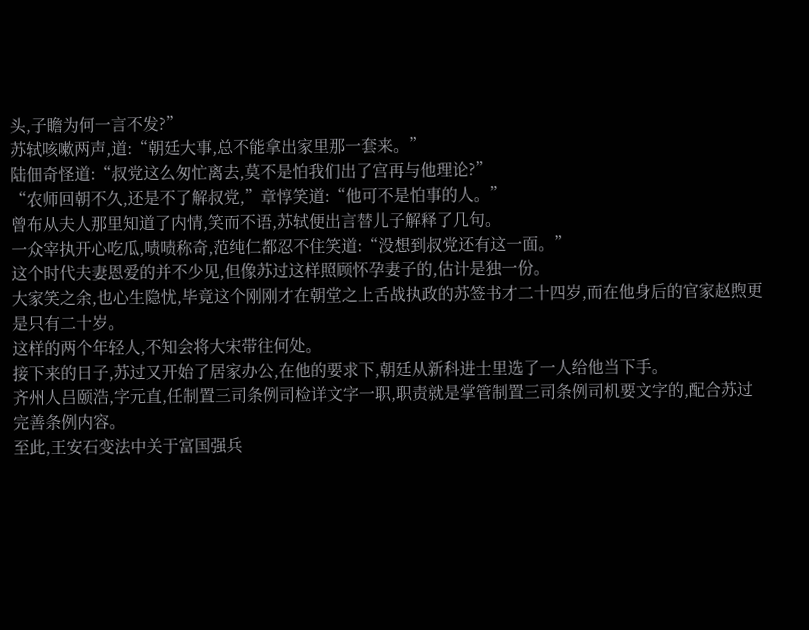头,子瞻为何一言不发?”
苏轼咳嗽两声,道:“朝廷大事,总不能拿出家里那一套来。”
陆佃奇怪道:“叔党这么匆忙离去,莫不是怕我们出了宫再与他理论?”
“农师回朝不久,还是不了解叔党,”章惇笑道:“他可不是怕事的人。”
曾布从夫人那里知道了内情,笑而不语,苏轼便出言替儿子解释了几句。
一众宰执开心吃瓜,啧啧称奇,范纯仁都忍不住笑道:“没想到叔党还有这一面。”
这个时代夫妻恩爱的并不少见,但像苏过这样照顾怀孕妻子的,估计是独一份。
大家笑之余,也心生隐忧,毕竟这个刚刚才在朝堂之上舌战执政的苏签书才二十四岁,而在他身后的官家赵煦更是只有二十岁。
这样的两个年轻人,不知会将大宋带往何处。
接下来的日子,苏过又开始了居家办公,在他的要求下,朝廷从新科进士里选了一人给他当下手。
齐州人吕颐浩,字元直,任制置三司条例司检详文字一职,职责就是掌管制置三司条例司机要文字的,配合苏过完善条例内容。
至此,王安石变法中关于富国强兵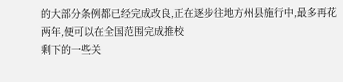的大部分条例都已经完成改良,正在逐步往地方州县施行中,最多再花两年,便可以在全国范围完成推校
剩下的一些关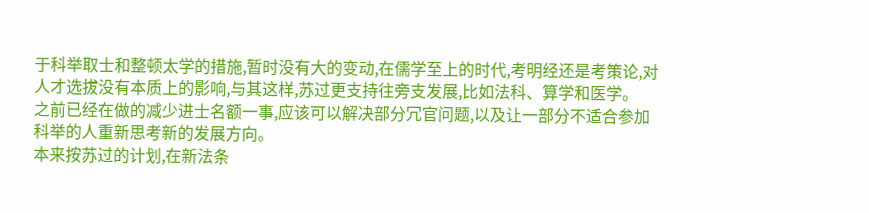于科举取士和整顿太学的措施,暂时没有大的变动,在儒学至上的时代,考明经还是考策论,对人才选拔没有本质上的影响,与其这样,苏过更支持往旁支发展,比如法科、算学和医学。
之前已经在做的减少进士名额一事,应该可以解决部分冗官问题,以及让一部分不适合参加科举的人重新思考新的发展方向。
本来按苏过的计划,在新法条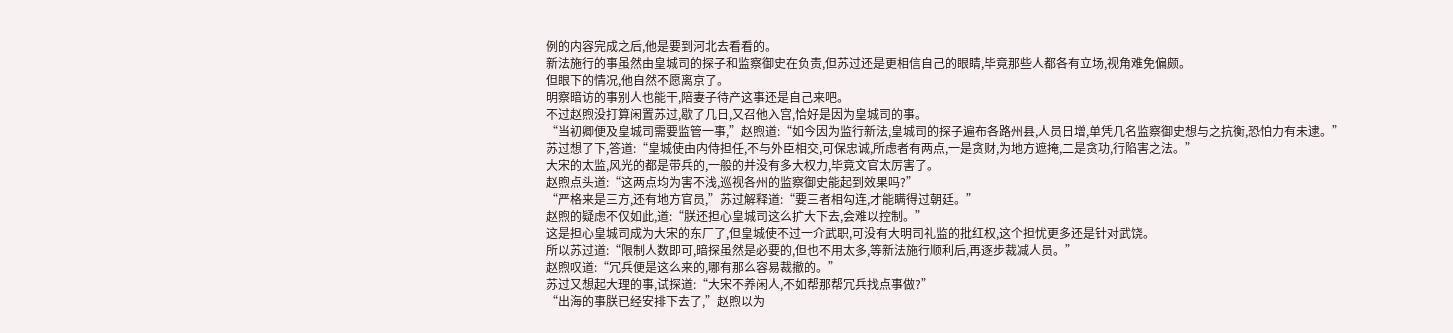例的内容完成之后,他是要到河北去看看的。
新法施行的事虽然由皇城司的探子和监察御史在负责,但苏过还是更相信自己的眼睛,毕竟那些人都各有立场,视角难免偏颇。
但眼下的情况,他自然不愿离京了。
明察暗访的事别人也能干,陪妻子待产这事还是自己来吧。
不过赵煦没打算闲置苏过,歇了几日,又召他入宫,恰好是因为皇城司的事。
“当初卿便及皇城司需要监管一事,”赵煦道:“如今因为监行新法,皇城司的探子遍布各路州县,人员日增,单凭几名监察御史想与之抗衡,恐怕力有未逮。”
苏过想了下,答道:“皇城使由内侍担任,不与外臣相交,可保忠诚,所虑者有两点,一是贪财,为地方遮掩,二是贪功,行陷害之法。”
大宋的太监,风光的都是带兵的,一般的并没有多大权力,毕竟文官太厉害了。
赵煦点头道:“这两点均为害不浅,巡视各州的监察御史能起到效果吗?”
“严格来是三方,还有地方官员,”苏过解释道:“要三者相勾连,才能瞒得过朝廷。”
赵煦的疑虑不仅如此,道:“朕还担心皇城司这么扩大下去,会难以控制。”
这是担心皇城司成为大宋的东厂了,但皇城使不过一介武职,可没有大明司礼监的批红权,这个担忧更多还是针对武饶。
所以苏过道:“限制人数即可,暗探虽然是必要的,但也不用太多,等新法施行顺利后,再逐步裁减人员。”
赵煦叹道:“冗兵便是这么来的,哪有那么容易裁撤的。”
苏过又想起大理的事,试探道:“大宋不养闲人,不如帮那帮冗兵找点事做?”
“出海的事朕已经安排下去了,”赵煦以为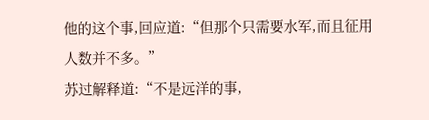他的这个事,回应道:“但那个只需要水军,而且征用人数并不多。”
苏过解释道:“不是远洋的事,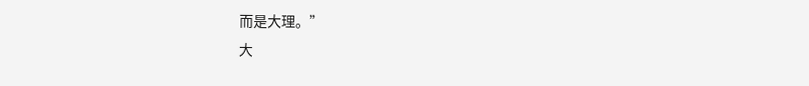而是大理。”
大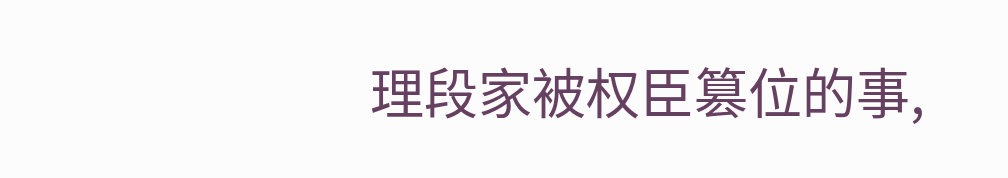理段家被权臣篡位的事,